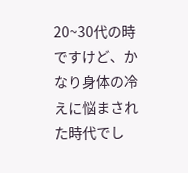20~30代の時ですけど、かなり身体の冷えに悩まされた時代でし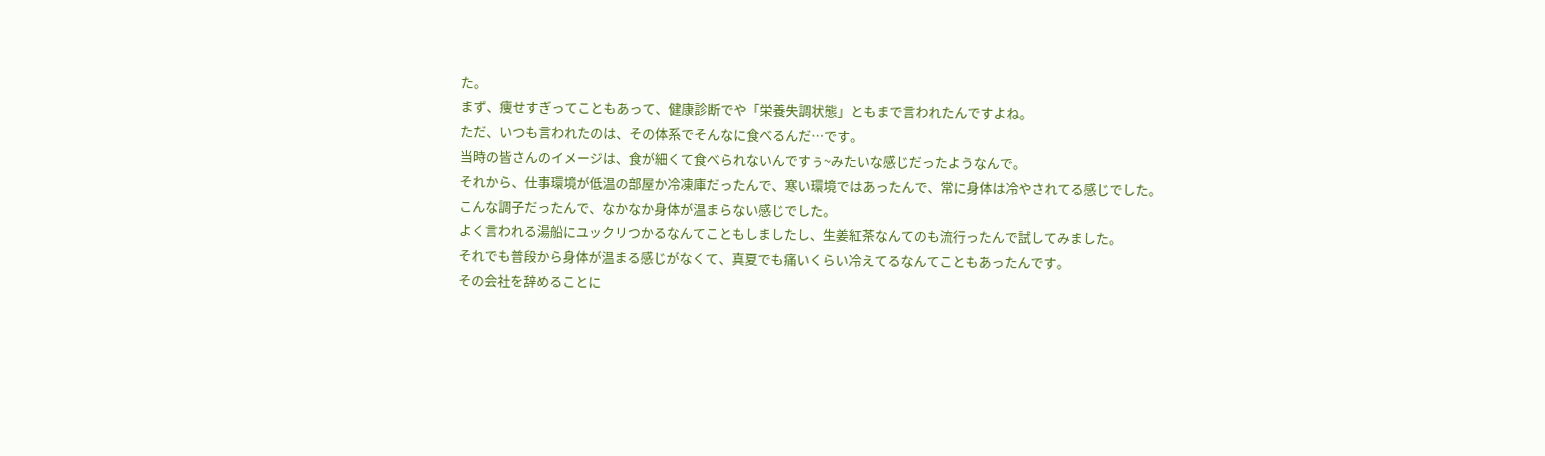た。
まず、痩せすぎってこともあって、健康診断でや「栄養失調状態」ともまで言われたんですよね。
ただ、いつも言われたのは、その体系でそんなに食べるんだ…です。
当時の皆さんのイメージは、食が細くて食べられないんですぅ~みたいな感じだったようなんで。
それから、仕事環境が低温の部屋か冷凍庫だったんで、寒い環境ではあったんで、常に身体は冷やされてる感じでした。
こんな調子だったんで、なかなか身体が温まらない感じでした。
よく言われる湯船にユックリつかるなんてこともしましたし、生姜紅茶なんてのも流行ったんで試してみました。
それでも普段から身体が温まる感じがなくて、真夏でも痛いくらい冷えてるなんてこともあったんです。
その会社を辞めることに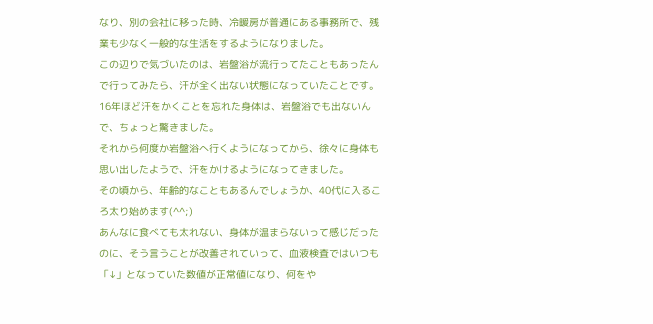なり、別の会社に移った時、冷暖房が普通にある事務所で、残業も少なく一般的な生活をするようになりました。
この辺りで気づいたのは、岩盤浴が流行ってたこともあったんで行ってみたら、汗が全く出ない状態になっていたことです。
16年ほど汗をかくことを忘れた身体は、岩盤浴でも出ないんで、ちょっと驚きました。
それから何度か岩盤浴へ行くようになってから、徐々に身体も思い出したようで、汗をかけるようになってきました。
その頃から、年齢的なこともあるんでしょうか、40代に入るころ太り始めます(^^;)
あんなに食べても太れない、身体が温まらないって感じだったのに、そう言うことが改善されていって、血液検査ではいつも「↓」となっていた数値が正常値になり、何をや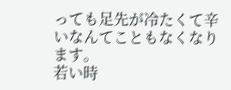っても足先が冷たくて辛いなんてこともなくなります。
若い時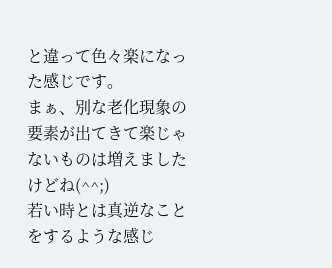と違って色々楽になった感じです。
まぁ、別な老化現象の要素が出てきて楽じゃないものは増えましたけどね(^^;)
若い時とは真逆なことをするような感じ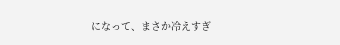になって、まさか冷えすぎ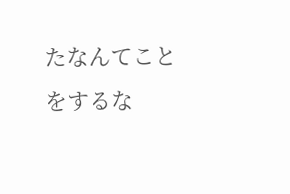たなんてことをするな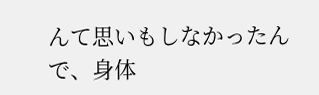んて思いもしなかったんで、身体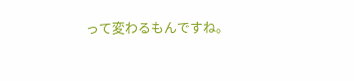って変わるもんですね。